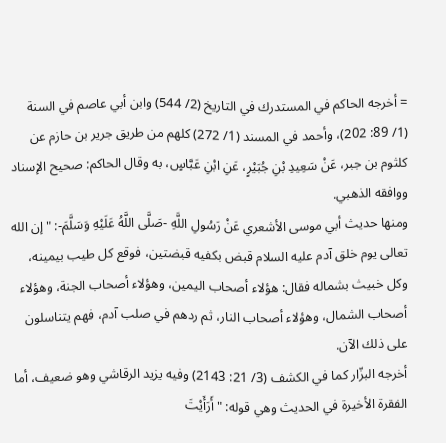= أخرجه الحاكم في المستدرك في التاريخ (2/ 544) وابن أبي عاصم في السنة (1/ 89: 202)، وأحمد في المسند (1/ 272) كلهم من طريق جرير بن حازم عن كلثوم بن جبر، عَنْ سَعِيدِ بْنِ جُبَيْرٍ، عَنِ ابْنِ عَبَّاسٍ، به وقال الحاكم: صحيح الإسناد ووافقه الذهبي.
ومنها حديث أبي موسى الأشعري عَنْ رَسُولِ اللَّهِ -صَلَّى اللَّهُ عَلَيْهِ وَسَلَّمَ-: "إن الله تعالى يوم خلق آدم عليه السلام قبض بكفيه قبضتين، فوقع كل طيب بيمينه، وكل خبيث بشماله فقال: هؤلاء أصحاب اليمين، وهؤلاء أصحاب الجنة، وهؤلاء أصحاب الشمال، وهؤلاء أصحاب النار، ثم ردهم في صلب آدم، فهم يتناسلون على ذلك الآن.
أخرجه البزّار كما في الكشف (3/ 21: 2143) وفيه يزيد الرقاشي وهو ضعيف، أما الفقرة الأخيرة في الحديث وهي قوله: "أَرَأَيْتَ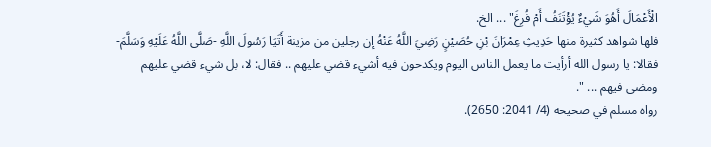الْأَعْمَالَ أَهُوَ شَيْءٌ يُؤْتَنَفُ أَمْ فُرِغَ" ... الخ.
فلها شواهد كثيرة منها حَدِيثِ عِمْرَانَ بْنِ حُصَيْنٍ رَضِيَ اللَّهُ عَنْهُ إن رجلين من مزينة أَتَيَا رَسُولَ اللَّهِ -صَلَّى اللَّهُ عَلَيْهِ وَسَلَّمَ- فقالا: يا رسول الله أرأيت ما يعمل الناس اليوم ويكدحون فيه أشيء قضي عليهم .. فقال: لا، بل شيء قضي عليهم ومضى فيهم ... ".
رواه مسلم في صحيحه (4/ 2041: 2650).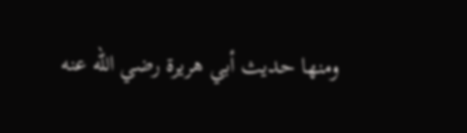ومنها حديث أبي هريرة رضي الله عنه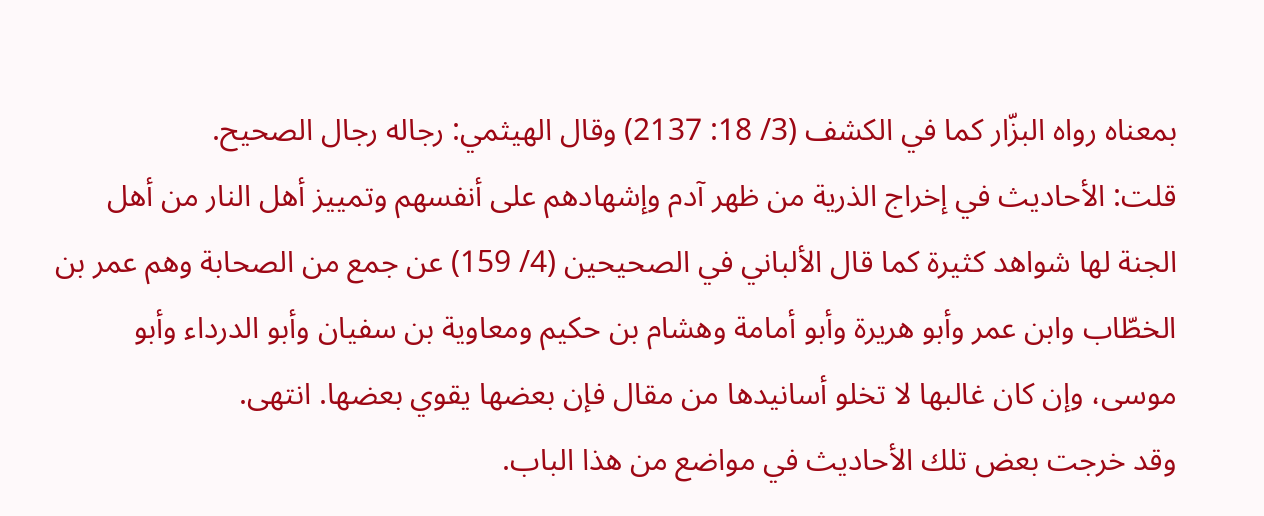بمعناه رواه البزّار كما في الكشف (3/ 18: 2137) وقال الهيثمي: رجاله رجال الصحيح.
قلت: الأحاديث في إخراج الذرية من ظهر آدم وإشهادهم على أنفسهم وتمييز أهل النار من أهل الجنة لها شواهد كثيرة كما قال الألباني في الصحيحين (4/ 159) عن جمع من الصحابة وهم عمر بن الخطّاب وابن عمر وأبو هريرة وأبو أمامة وهشام بن حكيم ومعاوية بن سفيان وأبو الدرداء وأبو موسى، وإن كان غالبها لا تخلو أسانيدها من مقال فإن بعضها يقوي بعضها. انتهى.
وقد خرجت بعض تلك الأحاديث في مواضع من هذا الباب.